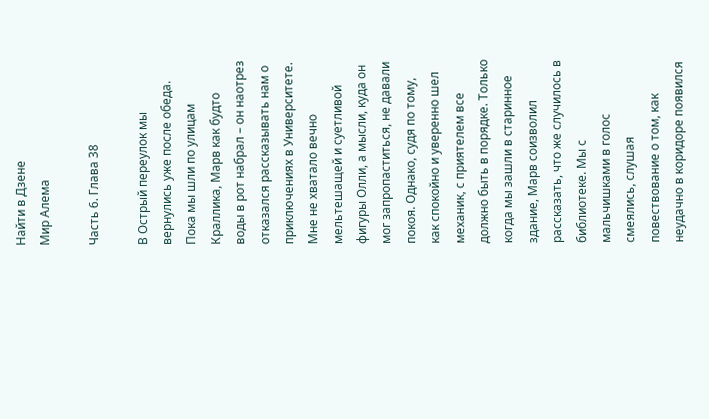Найти в Дзене
Мир Алема

Часть 6. Глава 38

В Острый переулок мы вернулись уже после обеда. Пока мы шли по улицам Краллика, Марв как будто воды в рот набрал – он наотрез отказался рассказывать нам о приключениях в Университете. Мне не хватало вечно мельтешащей и суетливой фигуры Олли, а мысли, куда он мог запропаститься, не давали покоя. Однако, судя по тому, как спокойно и уверенно шел механик, с приятелем все должно быть в порядке. Только когда мы зашли в старинное здание, Марв соизволил рассказать, что же случилось в библиотеке. Мы с мальчишками в голос смеялись, слушая повествование о том, как неудачно в коридоре появился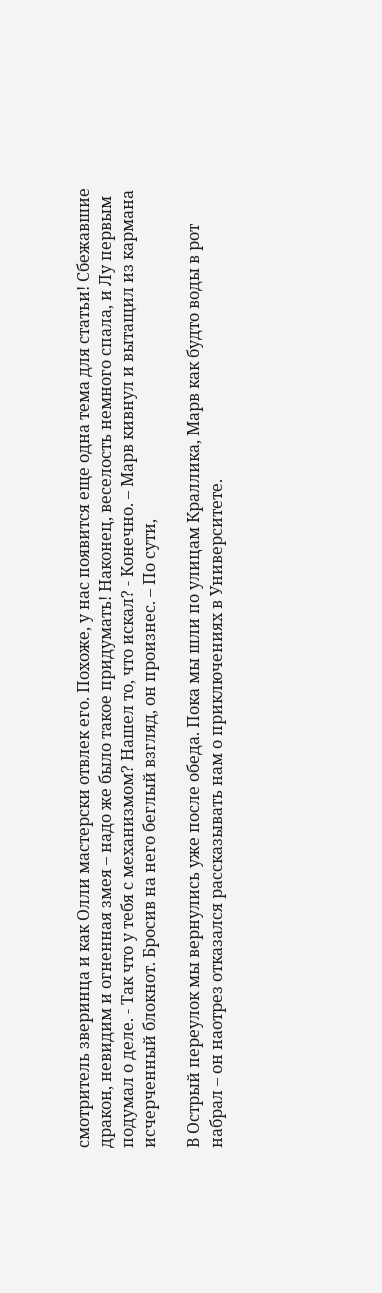смотритель зверинца и как Олли мастерски отвлек его. Похоже, у нас появится еще одна тема для статьи! Сбежавшие дракон, невидим и огненная змея – надо же было такое придумать! Наконец, веселость немного спала, и Лу первым подумал о деле. - Так что у тебя с механизмом? Нашел то, что искал? - Конечно. – Марв кивнул и вытащил из кармана исчерченный блокнот. Бросив на него беглый взгляд, он произнес. – По сути,

В Острый переулок мы вернулись уже после обеда. Пока мы шли по улицам Краллика, Марв как будто воды в рот набрал – он наотрез отказался рассказывать нам о приключениях в Университете.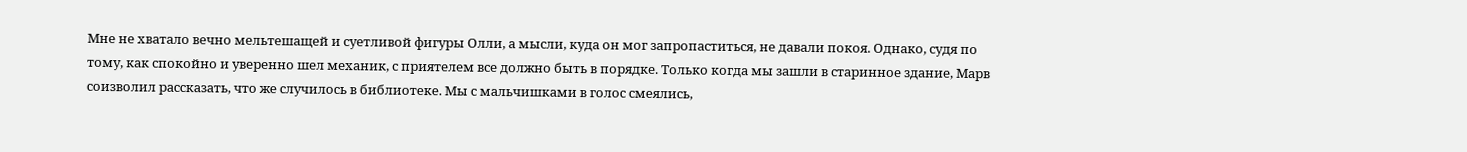Мне не хватало вечно мельтешащей и суетливой фигуры Олли, а мысли, куда он мог запропаститься, не давали покоя. Однако, судя по тому, как спокойно и уверенно шел механик, с приятелем все должно быть в порядке. Только когда мы зашли в старинное здание, Марв соизволил рассказать, что же случилось в библиотеке. Мы с мальчишками в голос смеялись,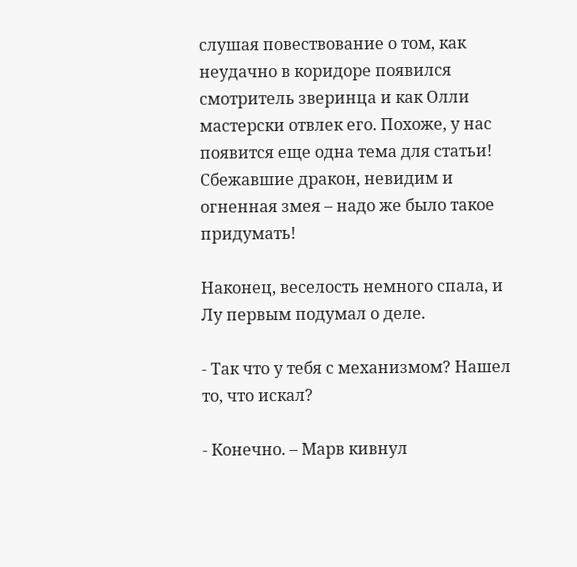слушая повествование о том, как неудачно в коридоре появился смотритель зверинца и как Олли мастерски отвлек его. Похоже, у нас появится еще одна тема для статьи! Сбежавшие дракон, невидим и огненная змея – надо же было такое придумать!

Наконец, веселость немного спала, и Лу первым подумал о деле.

- Так что у тебя с механизмом? Нашел то, что искал?

- Конечно. – Марв кивнул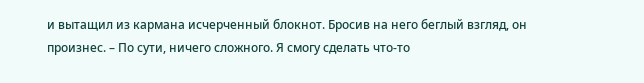и вытащил из кармана исчерченный блокнот. Бросив на него беглый взгляд, он произнес. – По сути, ничего сложного. Я смогу сделать что-то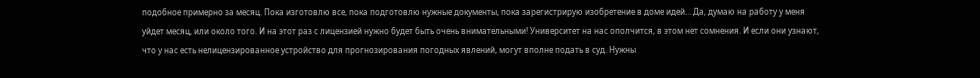подобное примерно за месяц. Пока изготовлю все, пока подготовлю нужные документы, пока зарегистрирую изобретение в доме идей… Да, думаю на работу у меня уйдет месяц, или около того. И на этот раз с лицензией нужно будет быть очень внимательными! Университет на нас ополчится, в этом нет сомнения. И если они узнают, что у нас есть нелицензированное устройство для прогнозирования погодных явлений, могут вполне подать в суд. Нужны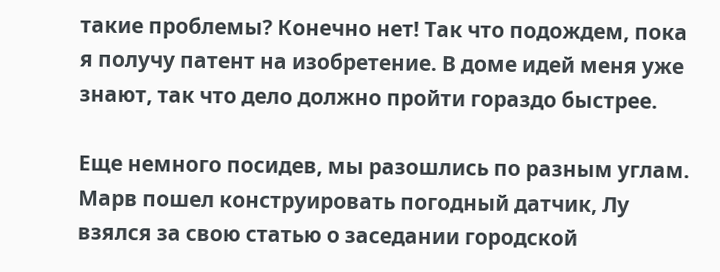такие проблемы? Конечно нет! Так что подождем, пока я получу патент на изобретение. В доме идей меня уже знают, так что дело должно пройти гораздо быстрее.

Еще немного посидев, мы разошлись по разным углам. Марв пошел конструировать погодный датчик, Лу взялся за свою статью о заседании городской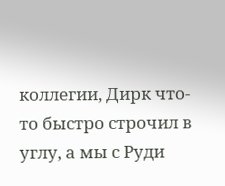коллегии, Дирк что-то быстро строчил в углу, а мы с Руди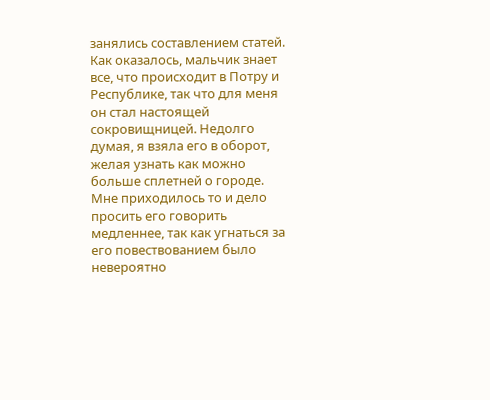занялись составлением статей. Как оказалось, мальчик знает все, что происходит в Потру и Республике, так что для меня он стал настоящей сокровищницей. Недолго думая, я взяла его в оборот, желая узнать как можно больше сплетней о городе. Мне приходилось то и дело просить его говорить медленнее, так как угнаться за его повествованием было невероятно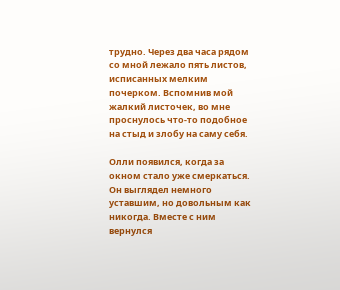трудно. Через два часа рядом со мной лежало пять листов, исписанных мелким почерком. Вспомнив мой жалкий листочек, во мне проснулось что-то подобное на стыд и злобу на саму себя.

Олли появился, когда за окном стало уже смеркаться. Он выглядел немного уставшим, но довольным как никогда. Вместе с ним вернулся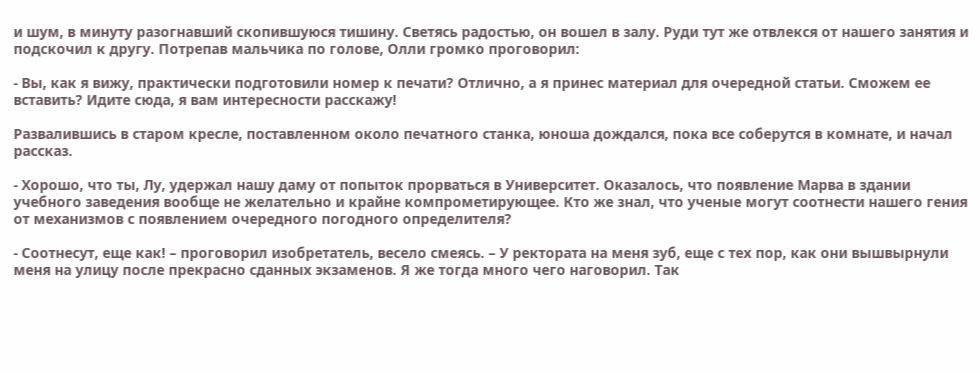и шум, в минуту разогнавший скопившуюся тишину. Светясь радостью, он вошел в залу. Руди тут же отвлекся от нашего занятия и подскочил к другу. Потрепав мальчика по голове, Олли громко проговорил:

- Вы, как я вижу, практически подготовили номер к печати? Отлично, а я принес материал для очередной статьи. Сможем ее вставить? Идите сюда, я вам интересности расскажу!

Развалившись в старом кресле, поставленном около печатного станка, юноша дождался, пока все соберутся в комнате, и начал рассказ.

- Хорошо, что ты, Лу, удержал нашу даму от попыток прорваться в Университет. Оказалось, что появление Марва в здании учебного заведения вообще не желательно и крайне компрометирующее. Кто же знал, что ученые могут соотнести нашего гения от механизмов с появлением очередного погодного определителя?

- Соотнесут, еще как! – проговорил изобретатель, весело смеясь. – У ректората на меня зуб, еще с тех пор, как они вышвырнули меня на улицу после прекрасно сданных экзаменов. Я же тогда много чего наговорил. Так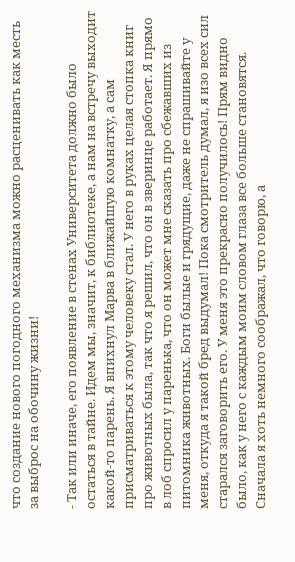что создание нового погодного механизма можно расценивать как месть за выброс на обочину жизни!

- Так или иначе, его появление в стенах Университета должно было остаться в тайне. Идем мы, значит, к библиотеке, а нам на встречу выходит какой-то парень. Я впихнул Марва в ближайшую комнатку, а сам присматриваться к этому человеку стал. У него в руках целая стопка книг про животных была, так что я решил, что он в зверинце работает. Я прямо в лоб спросил у паренька, что он может мне сказать про сбежавших из питомника животных. Боги былые и грядущие, даже не спрашивайте у меня, откуда я такой бред выдумал! Пока смотритель думал, я изо всех сил старался заговорить его. У меня это прекрасно получилось! Прям видно было, как у него с каждым моим словом глаза все больше становятся. Сначала я хоть немного соображал, что говорю, а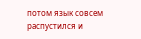потом язык совсем распустился и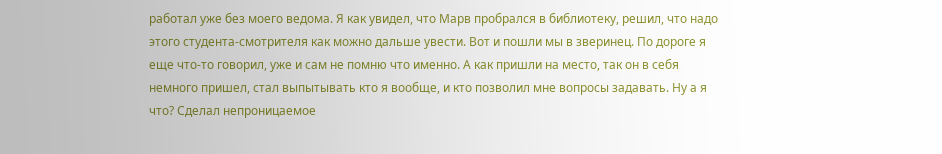работал уже без моего ведома. Я как увидел, что Марв пробрался в библиотеку, решил, что надо этого студента-смотрителя как можно дальше увести. Вот и пошли мы в зверинец. По дороге я еще что-то говорил, уже и сам не помню что именно. А как пришли на место, так он в себя немного пришел, стал выпытывать кто я вообще, и кто позволил мне вопросы задавать. Ну а я что? Сделал непроницаемое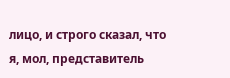лицо, и строго сказал, что я, мол, представитель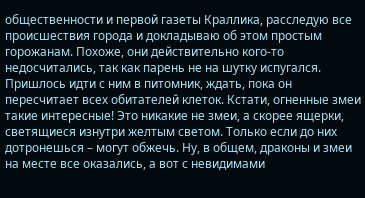общественности и первой газеты Краллика, расследую все происшествия города и докладываю об этом простым горожанам. Похоже, они действительно кого-то недосчитались, так как парень не на шутку испугался. Пришлось идти с ним в питомник, ждать, пока он пересчитает всех обитателей клеток. Кстати, огненные змеи такие интересные! Это никакие не змеи, а скорее ящерки, светящиеся изнутри желтым светом. Только если до них дотронешься – могут обжечь. Ну, в общем, драконы и змеи на месте все оказались, а вот с невидимами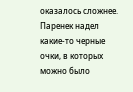оказалось сложнее. Паренек надел какие-то черные очки, в которых можно было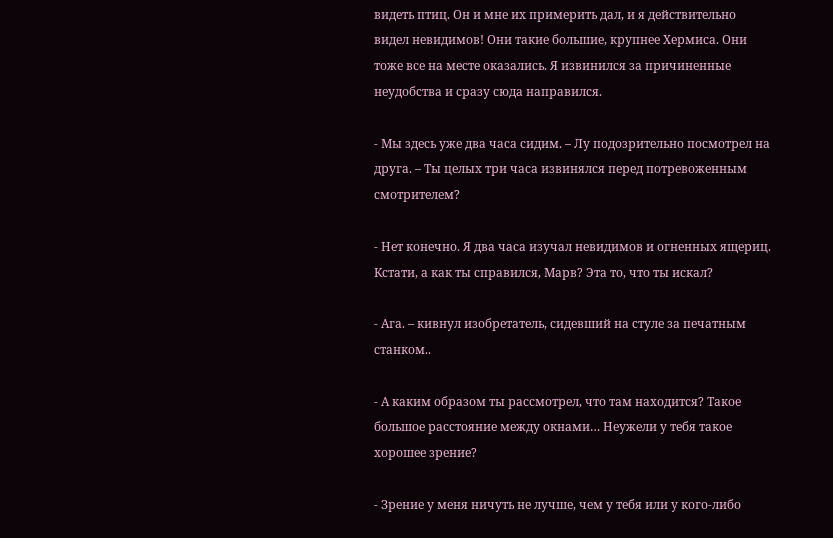видеть птиц. Он и мне их примерить дал, и я действительно видел невидимов! Они такие большие, крупнее Хермиса. Они тоже все на месте оказались. Я извинился за причиненные неудобства и сразу сюда направился.

- Мы здесь уже два часа сидим. – Лу подозрительно посмотрел на друга. – Ты целых три часа извинялся перед потревоженным смотрителем?

- Нет конечно. Я два часа изучал невидимов и огненных ящериц. Кстати, а как ты справился, Марв? Эта то, что ты искал?

- Ага. – кивнул изобретатель, сидевший на стуле за печатным станком..

- А каким образом ты рассмотрел, что там находится? Такое большое расстояние между окнами… Неужели у тебя такое хорошее зрение?

- Зрение у меня ничуть не лучше, чем у тебя или у кого-либо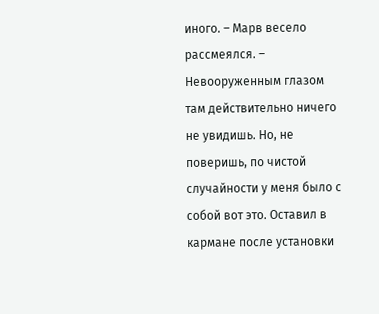иного. – Марв весело рассмеялся. – Невооруженным глазом там действительно ничего не увидишь. Но, не поверишь, по чистой случайности у меня было с собой вот это. Оставил в кармане после установки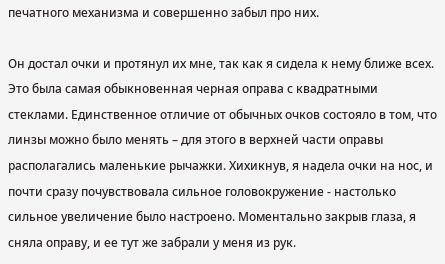печатного механизма и совершенно забыл про них.

Он достал очки и протянул их мне, так как я сидела к нему ближе всех. Это была самая обыкновенная черная оправа с квадратными стеклами. Единственное отличие от обычных очков состояло в том, что линзы можно было менять – для этого в верхней части оправы располагались маленькие рычажки. Хихикнув, я надела очки на нос, и почти сразу почувствовала сильное головокружение - настолько сильное увеличение было настроено. Моментально закрыв глаза, я сняла оправу, и ее тут же забрали у меня из рук.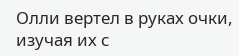Олли вертел в руках очки, изучая их с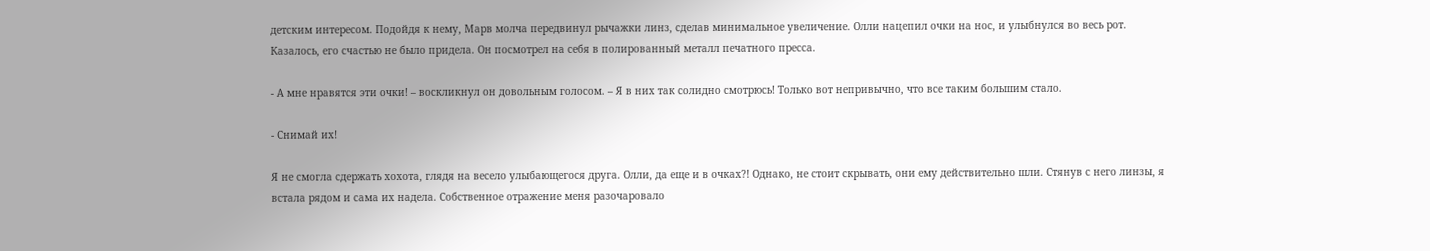детским интересом. Подойдя к нему, Марв молча передвинул рычажки линз, сделав минимальное увеличение. Олли нацепил очки на нос, и улыбнулся во весь рот. Казалось, его счастью не было придела. Он посмотрел на себя в полированный металл печатного пресса.

- А мне нравятся эти очки! – воскликнул он довольным голосом. – Я в них так солидно смотрюсь! Только вот непривычно, что все таким большим стало.

- Снимай их!

Я не смогла сдержать хохота, глядя на весело улыбающегося друга. Олли, да еще и в очках?! Однако, не стоит скрывать, они ему действительно шли. Стянув с него линзы, я встала рядом и сама их надела. Собственное отражение меня разочаровало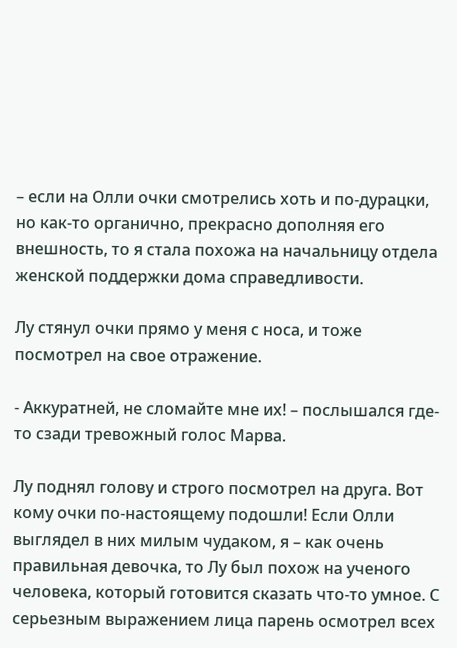– если на Олли очки смотрелись хоть и по-дурацки, но как-то органично, прекрасно дополняя его внешность, то я стала похожа на начальницу отдела женской поддержки дома справедливости.

Лу стянул очки прямо у меня с носа, и тоже посмотрел на свое отражение.

- Аккуратней, не сломайте мне их! – послышался где-то сзади тревожный голос Марва.

Лу поднял голову и строго посмотрел на друга. Вот кому очки по-настоящему подошли! Если Олли выглядел в них милым чудаком, я – как очень правильная девочка, то Лу был похож на ученого человека, который готовится сказать что-то умное. С серьезным выражением лица парень осмотрел всех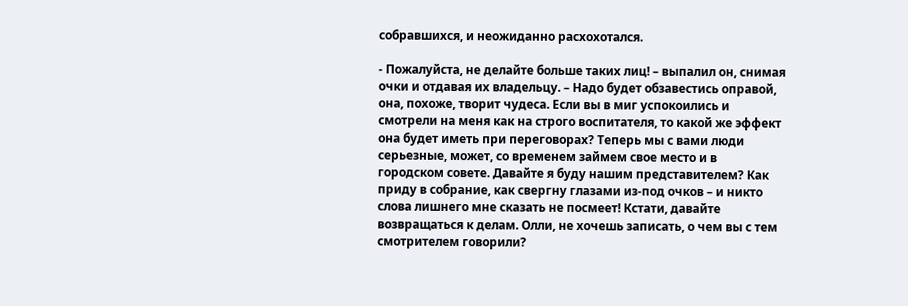собравшихся, и неожиданно расхохотался.

- Пожалуйста, не делайте больше таких лиц! – выпалил он, снимая очки и отдавая их владельцу. – Надо будет обзавестись оправой, она, похоже, творит чудеса. Если вы в миг успокоились и смотрели на меня как на строго воспитателя, то какой же эффект она будет иметь при переговорах? Теперь мы с вами люди серьезные, может, со временем займем свое место и в городском совете. Давайте я буду нашим представителем? Как приду в собрание, как свергну глазами из-под очков – и никто слова лишнего мне сказать не посмеет! Кстати, давайте возвращаться к делам. Олли, не хочешь записать, о чем вы с тем смотрителем говорили?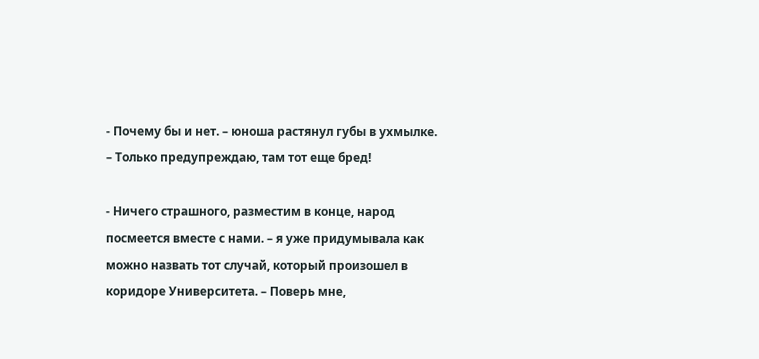- Почему бы и нет. – юноша растянул губы в ухмылке. – Только предупреждаю, там тот еще бред!

- Ничего страшного, разместим в конце, народ посмеется вместе с нами. – я уже придумывала как можно назвать тот случай, который произошел в коридоре Университета. – Поверь мне,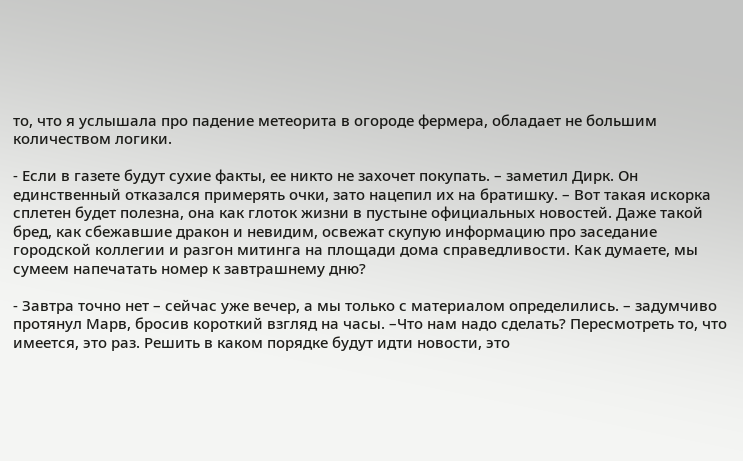то, что я услышала про падение метеорита в огороде фермера, обладает не большим количеством логики.

- Если в газете будут сухие факты, ее никто не захочет покупать. – заметил Дирк. Он единственный отказался примерять очки, зато нацепил их на братишку. – Вот такая искорка сплетен будет полезна, она как глоток жизни в пустыне официальных новостей. Даже такой бред, как сбежавшие дракон и невидим, освежат скупую информацию про заседание городской коллегии и разгон митинга на площади дома справедливости. Как думаете, мы сумеем напечатать номер к завтрашнему дню?

- Завтра точно нет – сейчас уже вечер, а мы только с материалом определились. – задумчиво протянул Марв, бросив короткий взгляд на часы. –Что нам надо сделать? Пересмотреть то, что имеется, это раз. Решить в каком порядке будут идти новости, это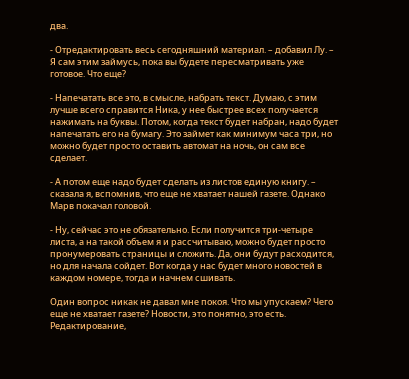два.

- Отредактировать весь сегодняшний материал. – добавил Лу. – Я сам этим займусь, пока вы будете пересматривать уже готовое. Что еще?

- Напечатать все это, в смысле, набрать текст. Думаю, с этим лучше всего справится Ника, у нее быстрее всех получается нажимать на буквы. Потом, когда текст будет набран, надо будет напечатать его на бумагу. Это займет как минимум часа три, но можно будет просто оставить автомат на ночь, он сам все сделает.

- А потом еще надо будет сделать из листов единую книгу. – сказала я, вспомнив, что еще не хватает нашей газете. Однако Марв покачал головой.

- Ну, сейчас это не обязательно. Если получится три-четыре листа, а на такой объем я и рассчитываю, можно будет просто пронумеровать страницы и сложить. Да, они будут расходится, но для начала сойдет. Вот когда у нас будет много новостей в каждом номере, тогда и начнем сшивать.

Один вопрос никак не давал мне покоя. Что мы упускаем? Чего еще не хватает газете? Новости, это понятно, это есть. Редактирование,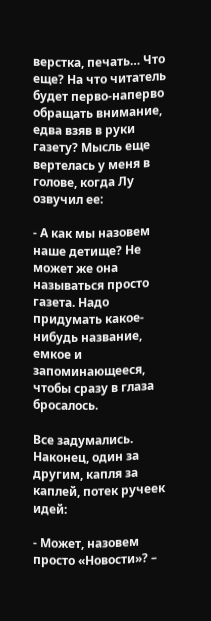верстка, печать… Что еще? На что читатель будет перво-наперво обращать внимание, едва взяв в руки газету? Мысль еще вертелась у меня в голове, когда Лу озвучил ее:

- А как мы назовем наше детище? Не может же она называться просто газета. Надо придумать какое-нибудь название, емкое и запоминающееся, чтобы сразу в глаза бросалось.

Все задумались. Наконец, один за другим, капля за каплей, потек ручеек идей:

- Может, назовем просто «Новости»? –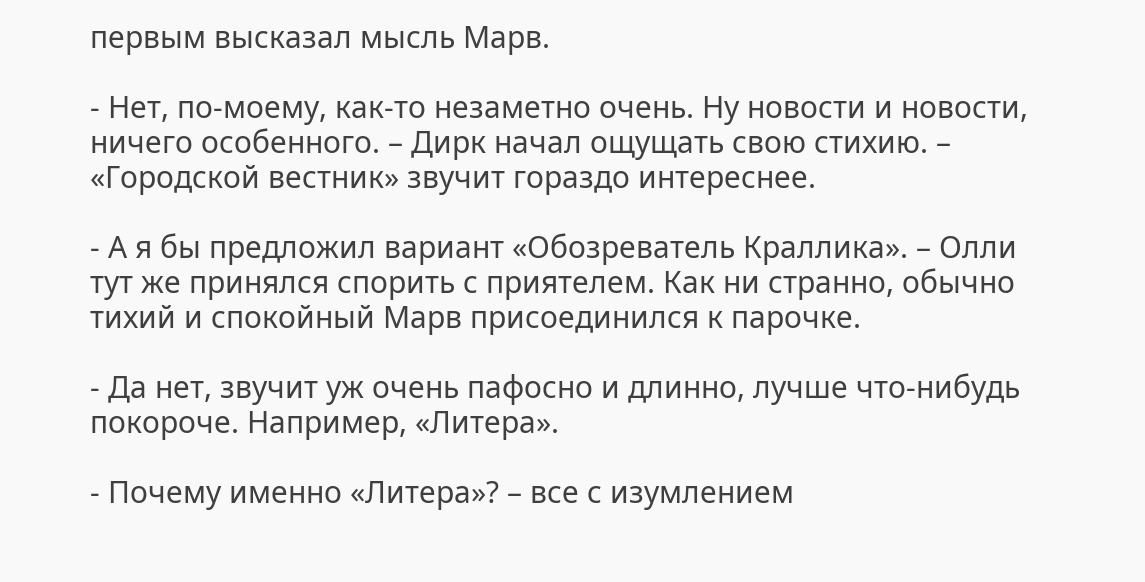первым высказал мысль Марв.

- Нет, по-моему, как-то незаметно очень. Ну новости и новости, ничего особенного. – Дирк начал ощущать свою стихию. – «Городской вестник» звучит гораздо интереснее.

- А я бы предложил вариант «Обозреватель Краллика». – Олли тут же принялся спорить с приятелем. Как ни странно, обычно тихий и спокойный Марв присоединился к парочке.

- Да нет, звучит уж очень пафосно и длинно, лучше что-нибудь покороче. Например, «Литера».

- Почему именно «Литера»? – все с изумлением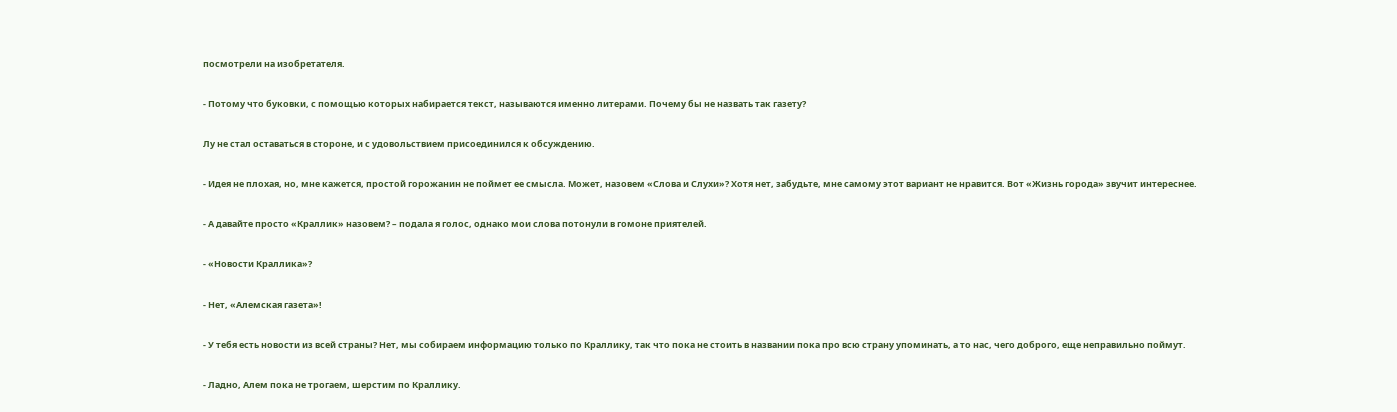посмотрели на изобретателя.

- Потому что буковки, с помощью которых набирается текст, называются именно литерами. Почему бы не назвать так газету?

Лу не стал оставаться в стороне, и с удовольствием присоединился к обсуждению.

- Идея не плохая, но, мне кажется, простой горожанин не поймет ее смысла. Может, назовем «Слова и Слухи»? Хотя нет, забудьте, мне самому этот вариант не нравится. Вот «Жизнь города» звучит интереснее.

- А давайте просто «Краллик» назовем? – подала я голос, однако мои слова потонули в гомоне приятелей.

- «Новости Краллика»?

- Нет, «Алемская газета»!

- У тебя есть новости из всей страны? Нет, мы собираем информацию только по Краллику, так что пока не стоить в названии пока про всю страну упоминать, а то нас, чего доброго, еще неправильно поймут.

- Ладно, Алем пока не трогаем, шерстим по Краллику.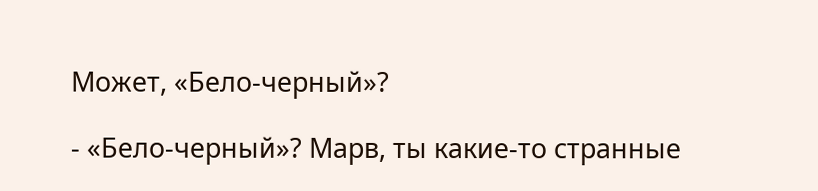Может, «Бело-черный»?

- «Бело-черный»? Марв, ты какие-то странные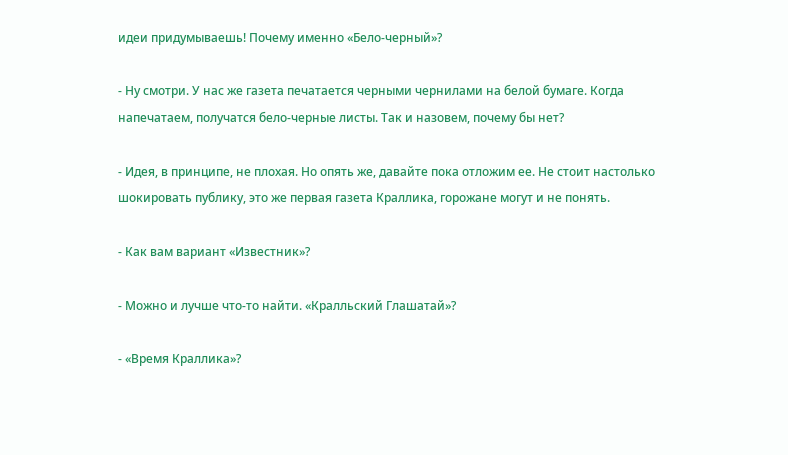идеи придумываешь! Почему именно «Бело-черный»?

- Ну смотри. У нас же газета печатается черными чернилами на белой бумаге. Когда напечатаем, получатся бело-черные листы. Так и назовем, почему бы нет?

- Идея, в принципе, не плохая. Но опять же, давайте пока отложим ее. Не стоит настолько шокировать публику, это же первая газета Краллика, горожане могут и не понять.

- Как вам вариант «Известник»?

- Можно и лучше что-то найти. «Кралльский Глашатай»?

- «Время Краллика»?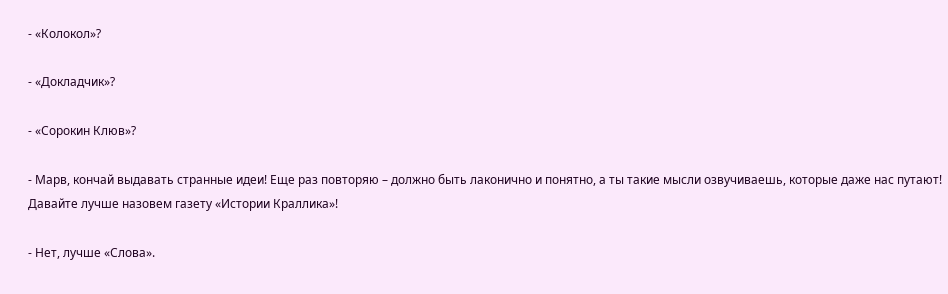- «Колокол»?

- «Докладчик»?

- «Сорокин Клюв»?

- Марв, кончай выдавать странные идеи! Еще раз повторяю – должно быть лаконично и понятно, а ты такие мысли озвучиваешь, которые даже нас путают! Давайте лучше назовем газету «Истории Краллика»!

- Нет, лучше «Слова».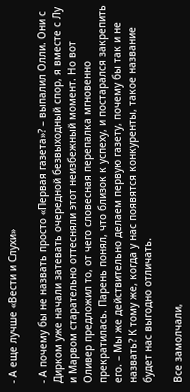- А еще лучше «Вести и Слухи»

- А почему бы не назвать просто «Первая газета»? – выпалил Олли. Они с Дирком уже начали затевать очередной безвыходный спор, я вместе с Лу и Марвом старательно оттесняли этот неизбежный момент. Но вот Оливер предложил то, от чего словесная перепалка мгновенно прекратилась. Парень понял, что близок к успеху, и постарался закрепить его. – Мы же действительно делаем первую газету, почему бы так и не назвать? К тому же, когда у нас появятся конкуренты, такое название будет нас выгодно отличать.

Все замолчали,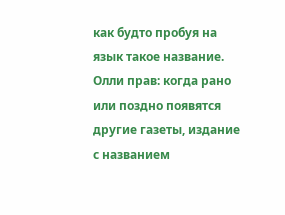как будто пробуя на язык такое название. Олли прав: когда рано или поздно появятся другие газеты, издание с названием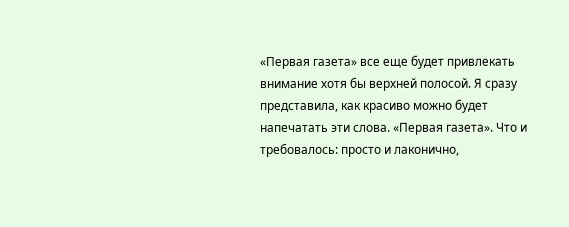«Первая газета» все еще будет привлекать внимание хотя бы верхней полосой. Я сразу представила, как красиво можно будет напечатать эти слова. «Первая газета». Что и требовалось: просто и лаконично,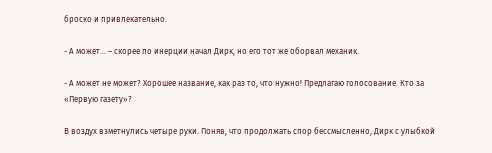броско и привлекательно.

- А может… – скорее по инерции начал Дирк, но его тот же оборвал механик.

- А может не может? Хорошее название, как раз то, что нужно! Предлагаю голосование. Кто за «Первую газету»?

В воздух взметнулись четыре руки. Поняв, что продолжать спор бессмысленно, Дирк с улыбкой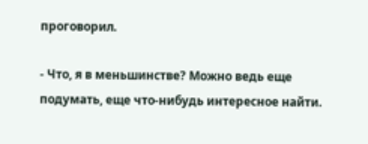проговорил.

- Что, я в меньшинстве? Можно ведь еще подумать, еще что-нибудь интересное найти.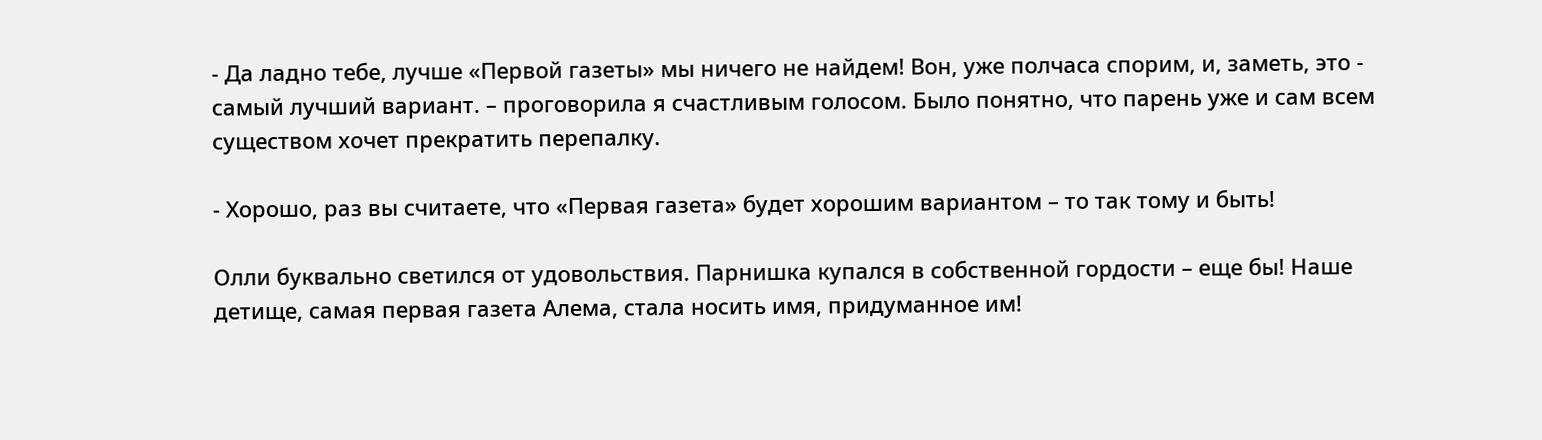- Да ладно тебе, лучше «Первой газеты» мы ничего не найдем! Вон, уже полчаса спорим, и, заметь, это - самый лучший вариант. – проговорила я счастливым голосом. Было понятно, что парень уже и сам всем существом хочет прекратить перепалку.

- Хорошо, раз вы считаете, что «Первая газета» будет хорошим вариантом – то так тому и быть!

Олли буквально светился от удовольствия. Парнишка купался в собственной гордости – еще бы! Наше детище, самая первая газета Алема, стала носить имя, придуманное им!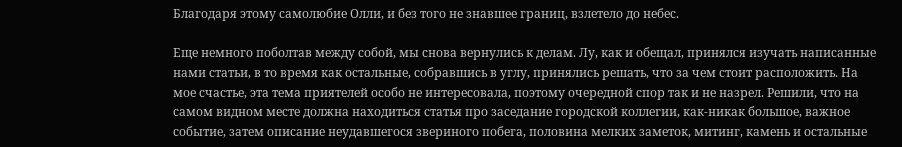Благодаря этому самолюбие Олли, и без того не знавшее границ, взлетело до небес.

Еще немного поболтав между собой, мы снова вернулись к делам. Лу, как и обещал, принялся изучать написанные нами статьи, в то время как остальные, собравшись в углу, принялись решать, что за чем стоит расположить. На мое счастье, эта тема приятелей особо не интересовала, поэтому очередной спор так и не назрел. Решили, что на самом видном месте должна находиться статья про заседание городской коллегии, как-никак большое, важное событие, затем описание неудавшегося звериного побега, половина мелких заметок, митинг, камень и остальные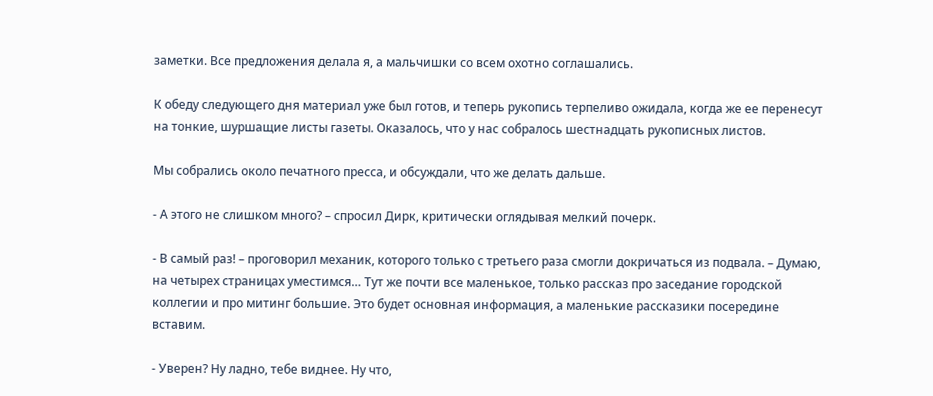заметки. Все предложения делала я, а мальчишки со всем охотно соглашались.

К обеду следующего дня материал уже был готов, и теперь рукопись терпеливо ожидала, когда же ее перенесут на тонкие, шуршащие листы газеты. Оказалось, что у нас собралось шестнадцать рукописных листов.

Мы собрались около печатного пресса, и обсуждали, что же делать дальше.

- А этого не слишком много? – спросил Дирк, критически оглядывая мелкий почерк.

- В самый раз! – проговорил механик, которого только с третьего раза смогли докричаться из подвала. – Думаю, на четырех страницах уместимся… Тут же почти все маленькое, только рассказ про заседание городской коллегии и про митинг большие. Это будет основная информация, а маленькие рассказики посередине вставим.

- Уверен? Ну ладно, тебе виднее. Ну что,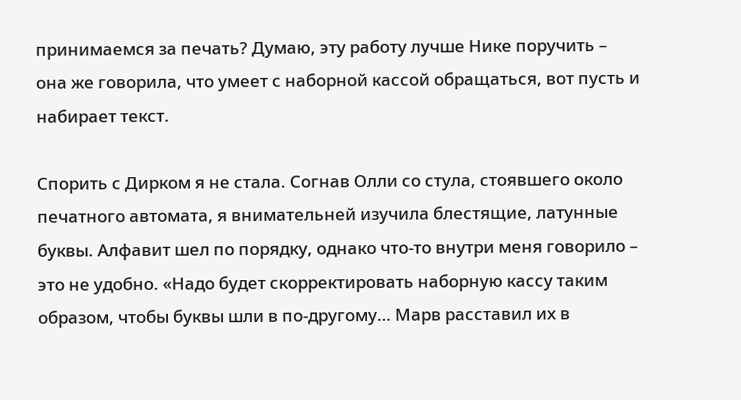принимаемся за печать? Думаю, эту работу лучше Нике поручить – она же говорила, что умеет с наборной кассой обращаться, вот пусть и набирает текст.

Спорить с Дирком я не стала. Согнав Олли со стула, стоявшего около печатного автомата, я внимательней изучила блестящие, латунные буквы. Алфавит шел по порядку, однако что-то внутри меня говорило – это не удобно. «Надо будет скорректировать наборную кассу таким образом, чтобы буквы шли в по-другому… Марв расставил их в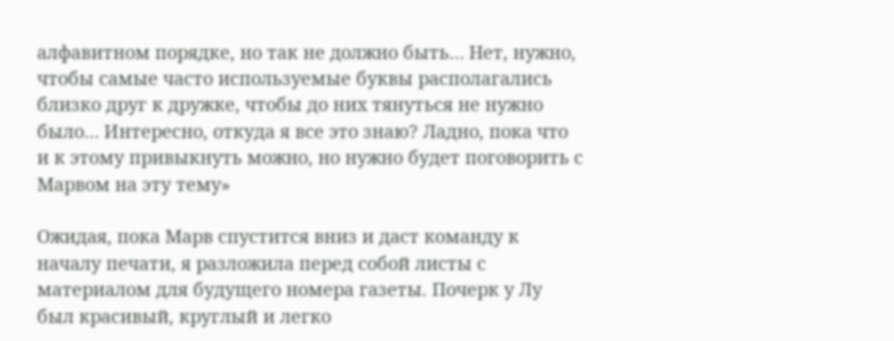алфавитном порядке, но так не должно быть… Нет, нужно, чтобы самые часто используемые буквы располагались близко друг к дружке, чтобы до них тянуться не нужно было… Интересно, откуда я все это знаю? Ладно, пока что и к этому привыкнуть можно, но нужно будет поговорить с Марвом на эту тему»

Ожидая, пока Марв спустится вниз и даст команду к началу печати, я разложила перед собой листы с материалом для будущего номера газеты. Почерк у Лу был красивый, круглый и легко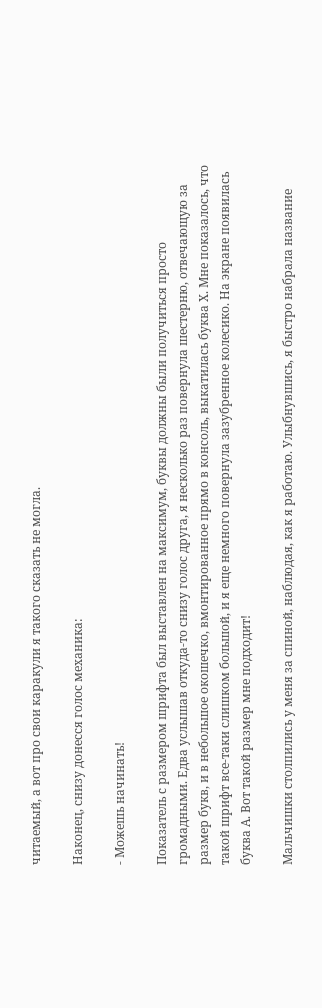читаемый, а вот про свои каракули я такого сказать не могла.

Наконец, снизу донесся голос механика:

- Можешь начинать!

Показатель с размером шрифта был выставлен на максимум, буквы должны были получиться просто громадными. Едва услышав откуда-то снизу голос друга, я несколько раз повернула шестерню, отвечающую за размер букв, и в небольшое окошечко, вмонтированное прямо в консоль, выкатилась буква Х. Мне показалось, что такой шрифт все-таки слишком большой, и я еще немного повернула зазубренное колесико. На экране появилась буква А. Вот такой размер мне подходит!

Мальчишки столпились у меня за спиной, наблюдая, как я работаю. Улыбнувшись, я быстро набрала название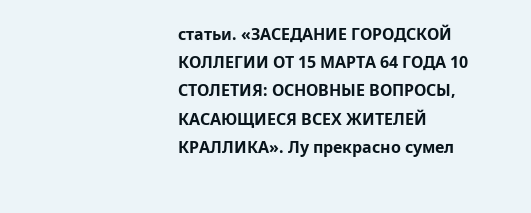статьи. «ЗАСЕДАНИЕ ГОРОДСКОЙ КОЛЛЕГИИ ОТ 15 МАРТА 64 ГОДА 10 СТОЛЕТИЯ: ОСНОВНЫЕ ВОПРОСЫ, КАСАЮЩИЕСЯ ВСЕХ ЖИТЕЛЕЙ КРАЛЛИКА». Лу прекрасно сумел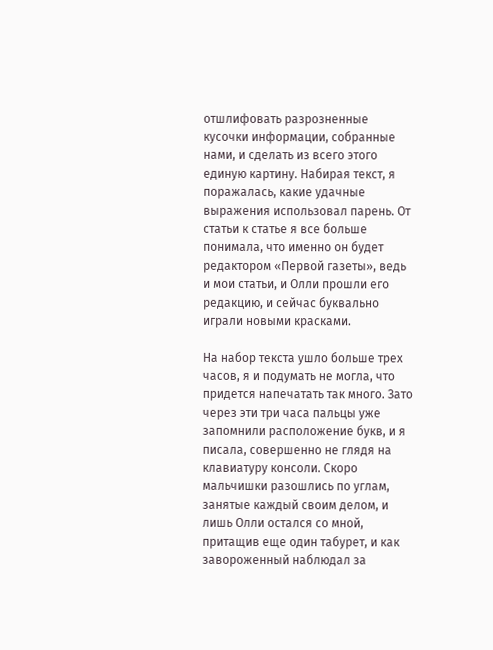отшлифовать разрозненные кусочки информации, собранные нами, и сделать из всего этого единую картину. Набирая текст, я поражалась, какие удачные выражения использовал парень. От статьи к статье я все больше понимала, что именно он будет редактором «Первой газеты», ведь и мои статьи, и Олли прошли его редакцию, и сейчас буквально играли новыми красками.

На набор текста ушло больше трех часов, я и подумать не могла, что придется напечатать так много. Зато через эти три часа пальцы уже запомнили расположение букв, и я писала, совершенно не глядя на клавиатуру консоли. Скоро мальчишки разошлись по углам, занятые каждый своим делом, и лишь Олли остался со мной, притащив еще один табурет, и как завороженный наблюдал за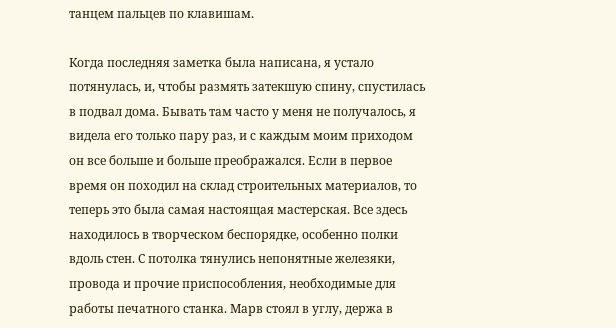танцем пальцев по клавишам.

Когда последняя заметка была написана, я устало потянулась, и, чтобы размять затекшую спину, спустилась в подвал дома. Бывать там часто у меня не получалось, я видела его только пару раз, и с каждым моим приходом он все больше и больше преображался. Если в первое время он походил на склад строительных материалов, то теперь это была самая настоящая мастерская. Все здесь находилось в творческом беспорядке, особенно полки вдоль стен. С потолка тянулись непонятные железяки, провода и прочие приспособления, необходимые для работы печатного станка. Марв стоял в углу, держа в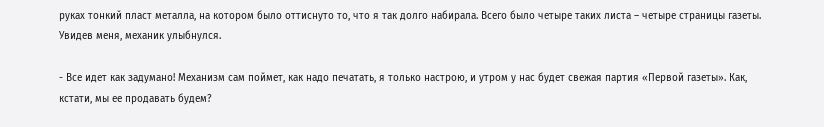руках тонкий пласт металла, на котором было оттиснуто то, что я так долго набирала. Всего было четыре таких листа – четыре страницы газеты. Увидев меня, механик улыбнулся.

- Все идет как задумано! Механизм сам поймет, как надо печатать, я только настрою, и утром у нас будет свежая партия «Первой газеты». Как, кстати, мы ее продавать будем?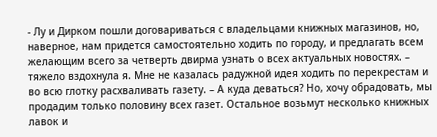- Лу и Дирком пошли договариваться с владельцами книжных магазинов, но, наверное, нам придется самостоятельно ходить по городу, и предлагать всем желающим всего за четверть двирма узнать о всех актуальных новостях. – тяжело вздохнула я. Мне не казалась радужной идея ходить по перекрестам и во всю глотку расхваливать газету. – А куда деваться? Но, хочу обрадовать, мы продадим только половину всех газет. Остальное возьмут несколько книжных лавок и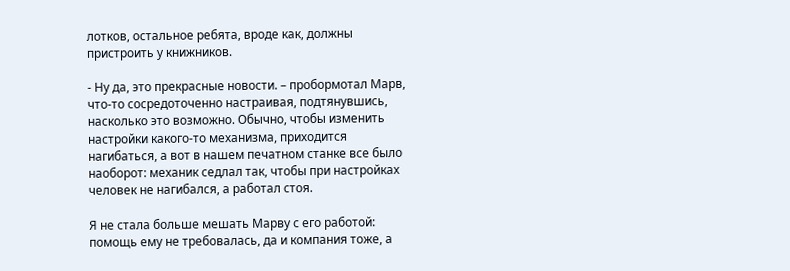лотков, остальное ребята, вроде как, должны пристроить у книжников.

- Ну да, это прекрасные новости. – пробормотал Марв, что-то сосредоточенно настраивая, подтянувшись, насколько это возможно. Обычно, чтобы изменить настройки какого-то механизма, приходится нагибаться, а вот в нашем печатном станке все было наоборот: механик седлал так, чтобы при настройках человек не нагибался, а работал стоя.

Я не стала больше мешать Марву с его работой: помощь ему не требовалась, да и компания тоже, а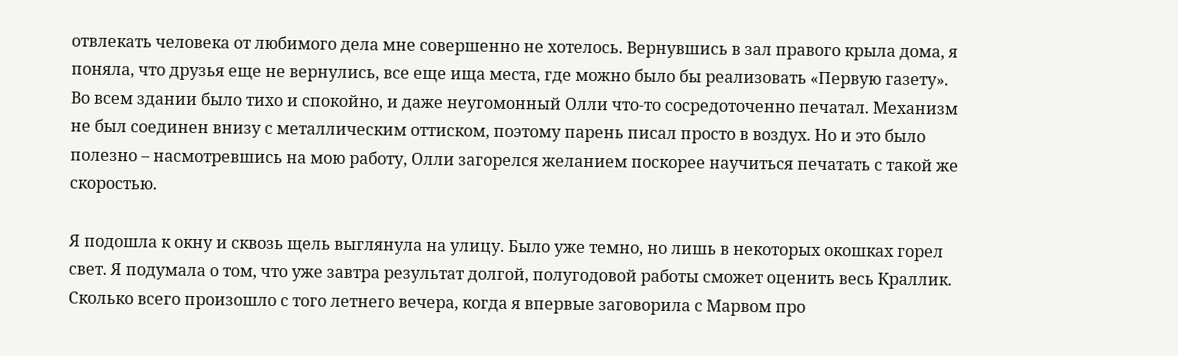отвлекать человека от любимого дела мне совершенно не хотелось. Вернувшись в зал правого крыла дома, я поняла, что друзья еще не вернулись, все еще ища места, где можно было бы реализовать «Первую газету». Во всем здании было тихо и спокойно, и даже неугомонный Олли что-то сосредоточенно печатал. Механизм не был соединен внизу с металлическим оттиском, поэтому парень писал просто в воздух. Но и это было полезно – насмотревшись на мою работу, Олли загорелся желанием поскорее научиться печатать с такой же скоростью.

Я подошла к окну и сквозь щель выглянула на улицу. Было уже темно, но лишь в некоторых окошках горел свет. Я подумала о том, что уже завтра результат долгой, полугодовой работы сможет оценить весь Краллик. Сколько всего произошло с того летнего вечера, когда я впервые заговорила с Марвом про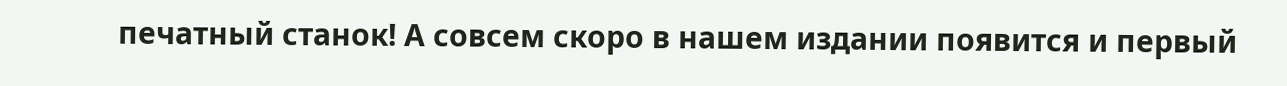печатный станок! А совсем скоро в нашем издании появится и первый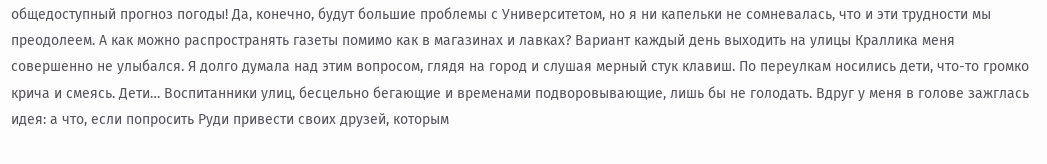общедоступный прогноз погоды! Да, конечно, будут большие проблемы с Университетом, но я ни капельки не сомневалась, что и эти трудности мы преодолеем. А как можно распространять газеты помимо как в магазинах и лавках? Вариант каждый день выходить на улицы Краллика меня совершенно не улыбался. Я долго думала над этим вопросом, глядя на город и слушая мерный стук клавиш. По переулкам носились дети, что-то громко крича и смеясь. Дети… Воспитанники улиц, бесцельно бегающие и временами подворовывающие, лишь бы не голодать. Вдруг у меня в голове зажглась идея: а что, если попросить Руди привести своих друзей, которым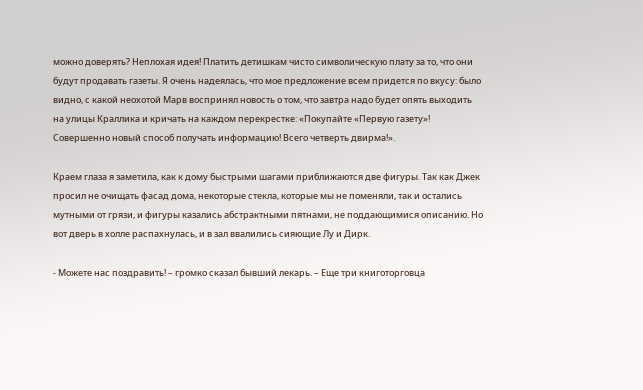можно доверять? Неплохая идея! Платить детишкам чисто символическую плату за то, что они будут продавать газеты. Я очень надеялась, что мое предложение всем придется по вкусу: было видно, с какой неохотой Марв воспринял новость о том, что завтра надо будет опять выходить на улицы Краллика и кричать на каждом перекрестке: «Покупайте «Первую газету»! Совершенно новый способ получать информацию! Всего четверть двирма!».

Краем глаза я заметила, как к дому быстрыми шагами приближаются две фигуры. Так как Джек просил не очищать фасад дома, некоторые стекла, которые мы не поменяли, так и остались мутными от грязи, и фигуры казались абстрактными пятнами, не поддающимися описанию. Но вот дверь в холле распахнулась, и в зал ввалились сияющие Лу и Дирк.

- Можете нас поздравить! – громко сказал бывший лекарь. – Еще три книготорговца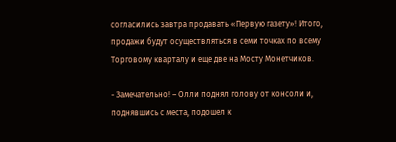согласились завтра продавать «Первую газету»! Итого, продажи будут осуществляться в семи точках по всему Торговому кварталу и еще две на Мосту Монетчиков.

- Замечательно! – Олли поднял голову от консоли и, поднявшись с места, подошел к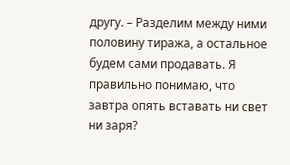другу. – Разделим между ними половину тиража, а остальное будем сами продавать. Я правильно понимаю, что завтра опять вставать ни свет ни заря?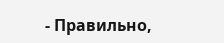- Правильно,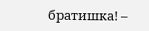братишка! –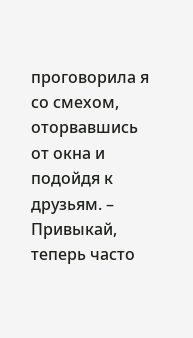проговорила я со смехом, оторвавшись от окна и подойдя к друзьям. – Привыкай, теперь часто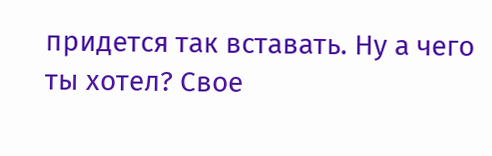придется так вставать. Ну а чего ты хотел? Свое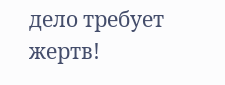дело требует жертв!